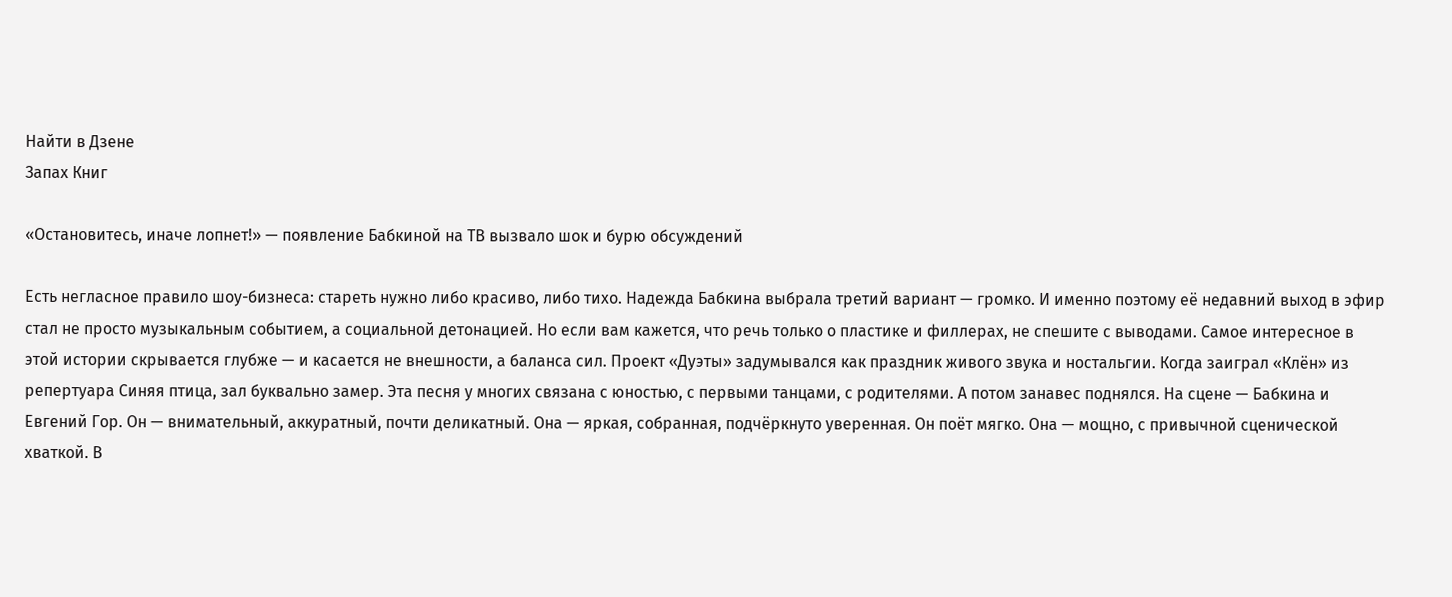Найти в Дзене
Запах Книг

«Остановитесь, иначе лопнет!» — появление Бабкиной на ТВ вызвало шок и бурю обсуждений

Есть негласное правило шоу-бизнеса: стареть нужно либо красиво, либо тихо. Надежда Бабкина выбрала третий вариант — громко. И именно поэтому её недавний выход в эфир стал не просто музыкальным событием, а социальной детонацией. Но если вам кажется, что речь только о пластике и филлерах, не спешите с выводами. Самое интересное в этой истории скрывается глубже — и касается не внешности, а баланса сил. Проект «Дуэты» задумывался как праздник живого звука и ностальгии. Когда заиграл «Клён» из репертуара Синяя птица, зал буквально замер. Эта песня у многих связана с юностью, с первыми танцами, с родителями. А потом занавес поднялся. На сцене — Бабкина и Евгений Гор. Он — внимательный, аккуратный, почти деликатный. Она — яркая, собранная, подчёркнуто уверенная. Он поёт мягко. Она — мощно, с привычной сценической хваткой. В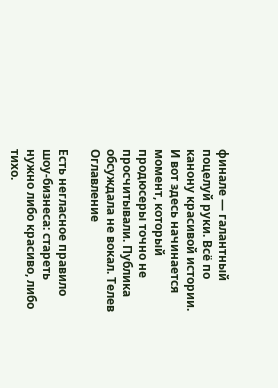финале — галантный поцелуй руки. Всё по канону красивой истории. И вот здесь начинается момент, который продюсеры точно не просчитывали. Публика обсуждала не вокал. Телев
Оглавление

Есть негласное правило шоу-бизнеса: стареть нужно либо красиво, либо тихо.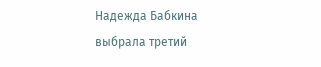Надежда Бабкина выбрала третий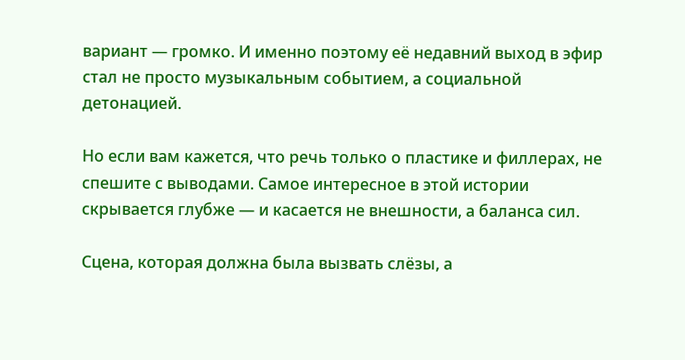вариант — громко. И именно поэтому её недавний выход в эфир стал не просто музыкальным событием, а социальной детонацией.

Но если вам кажется, что речь только о пластике и филлерах, не спешите с выводами. Самое интересное в этой истории скрывается глубже — и касается не внешности, а баланса сил.

Сцена, которая должна была вызвать слёзы, а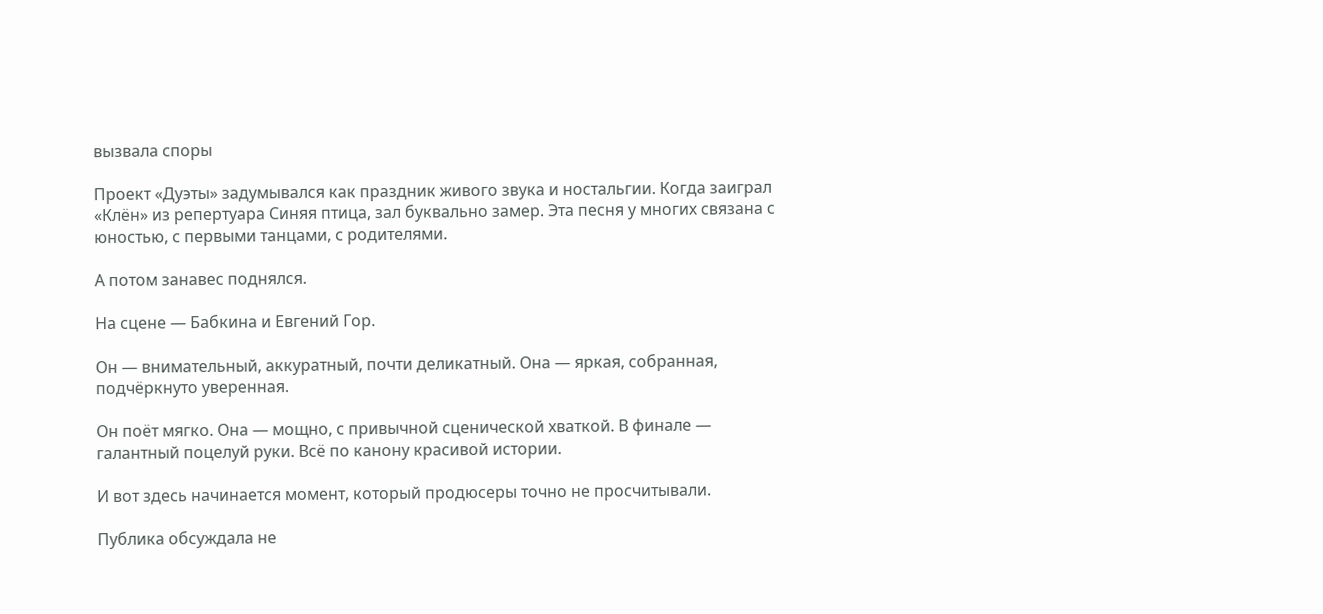вызвала споры

Проект «Дуэты» задумывался как праздник живого звука и ностальгии. Когда заиграл «Клён» из репертуара Синяя птица, зал буквально замер. Эта песня у многих связана с юностью, с первыми танцами, с родителями.

А потом занавес поднялся.

На сцене — Бабкина и Евгений Гор.

Он — внимательный, аккуратный, почти деликатный. Она — яркая, собранная, подчёркнуто уверенная.

Он поёт мягко. Она — мощно, с привычной сценической хваткой. В финале — галантный поцелуй руки. Всё по канону красивой истории.

И вот здесь начинается момент, который продюсеры точно не просчитывали.

Публика обсуждала не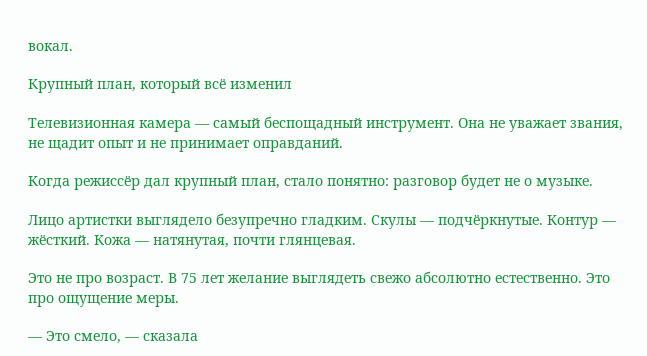вокал.

Крупный план, который всё изменил

Телевизионная камера — самый беспощадный инструмент. Она не уважает звания, не щадит опыт и не принимает оправданий.

Когда режиссёр дал крупный план, стало понятно: разговор будет не о музыке.

Лицо артистки выглядело безупречно гладким. Скулы — подчёркнутые. Контур — жёсткий. Кожа — натянутая, почти глянцевая.

Это не про возраст. В 75 лет желание выглядеть свежо абсолютно естественно. Это про ощущение меры.

— Это смело, — сказала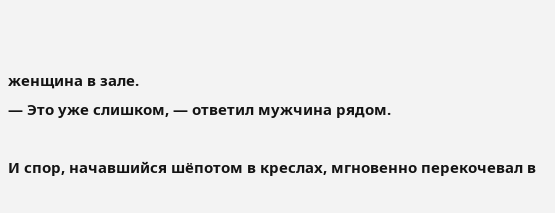женщина в зале.
— Это уже слишком, — ответил мужчина рядом.

И спор, начавшийся шёпотом в креслах, мгновенно перекочевал в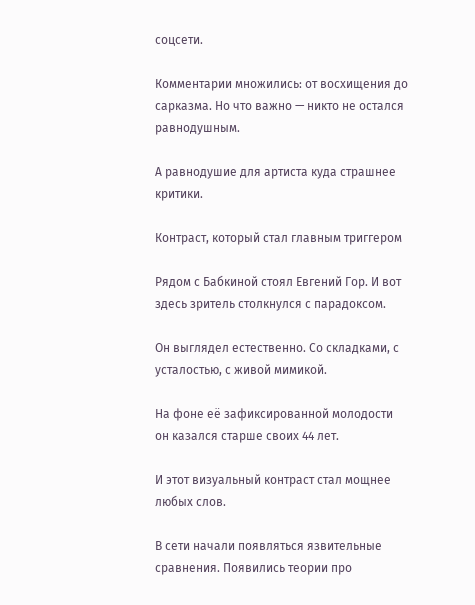соцсети.

Комментарии множились: от восхищения до сарказма. Но что важно — никто не остался равнодушным.

А равнодушие для артиста куда страшнее критики.

Контраст, который стал главным триггером

Рядом с Бабкиной стоял Евгений Гор. И вот здесь зритель столкнулся с парадоксом.

Он выглядел естественно. Со складками, с усталостью, с живой мимикой.

На фоне её зафиксированной молодости он казался старше своих 44 лет.

И этот визуальный контраст стал мощнее любых слов.

В сети начали появляться язвительные сравнения. Появились теории про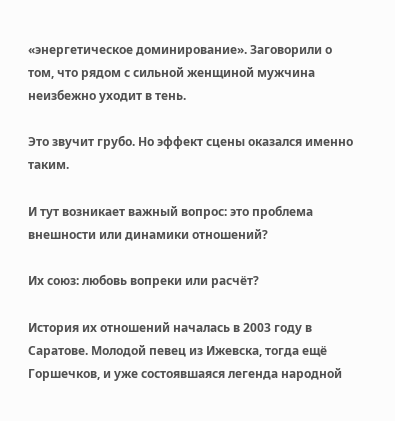«энергетическое доминирование». Заговорили о том, что рядом с сильной женщиной мужчина неизбежно уходит в тень.

Это звучит грубо. Но эффект сцены оказался именно таким.

И тут возникает важный вопрос: это проблема внешности или динамики отношений?

Их союз: любовь вопреки или расчёт?

История их отношений началась в 2003 году в Саратове. Молодой певец из Ижевска, тогда ещё Горшечков, и уже состоявшаяся легенда народной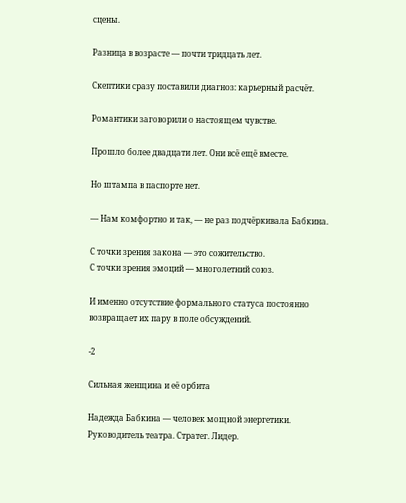сцены.

Разница в возрасте — почти тридцать лет.

Скептики сразу поставили диагноз: карьерный расчёт.

Романтики заговорили о настоящем чувстве.

Прошло более двадцати лет. Они всё ещё вместе.

Но штампа в паспорте нет.

— Нам комфортно и так, — не раз подчёркивала Бабкина.

С точки зрения закона — это сожительство.
С точки зрения эмоций — многолетний союз.

И именно отсутствие формального статуса постоянно возвращает их пару в поле обсуждений.

-2

Сильная женщина и её орбита

Надежда Бабкина — человек мощной энергетики. Руководитель театра. Стратег. Лидер.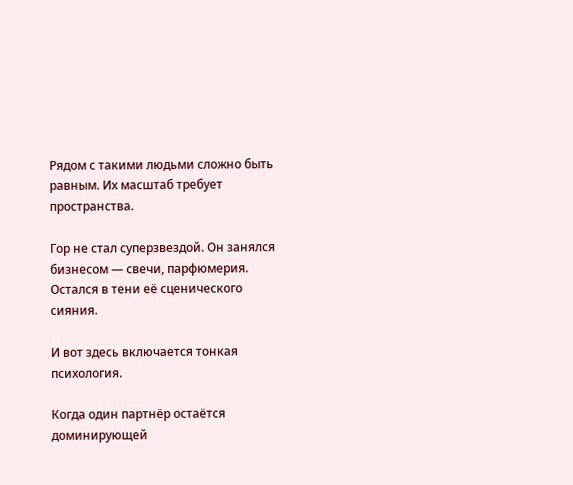Рядом с такими людьми сложно быть равным. Их масштаб требует пространства.

Гор не стал суперзвездой. Он занялся бизнесом — свечи, парфюмерия. Остался в тени её сценического сияния.

И вот здесь включается тонкая психология.

Когда один партнёр остаётся доминирующей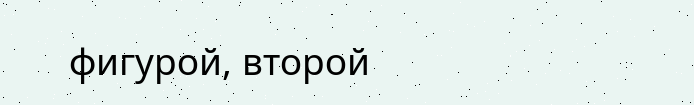фигурой, второй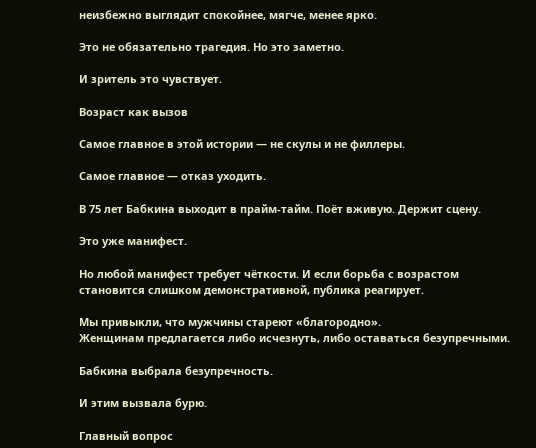неизбежно выглядит спокойнее, мягче, менее ярко.

Это не обязательно трагедия. Но это заметно.

И зритель это чувствует.

Возраст как вызов

Самое главное в этой истории — не скулы и не филлеры.

Самое главное — отказ уходить.

В 75 лет Бабкина выходит в прайм-тайм. Поёт вживую. Держит сцену.

Это уже манифест.

Но любой манифест требует чёткости. И если борьба с возрастом становится слишком демонстративной, публика реагирует.

Мы привыкли, что мужчины стареют «благородно».
Женщинам предлагается либо исчезнуть, либо оставаться безупречными.

Бабкина выбрала безупречность.

И этим вызвала бурю.

Главный вопрос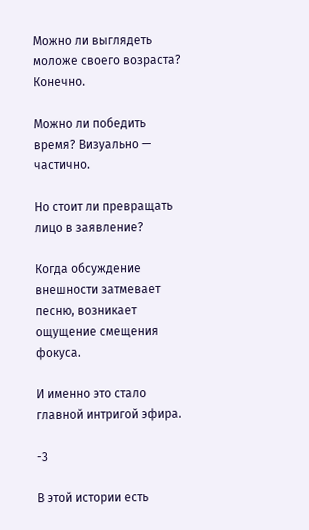Можно ли выглядеть моложе своего возраста? Конечно.

Можно ли победить время? Визуально — частично.

Но стоит ли превращать лицо в заявление?

Когда обсуждение внешности затмевает песню, возникает ощущение смещения фокуса.

И именно это стало главной интригой эфира.

-3

В этой истории есть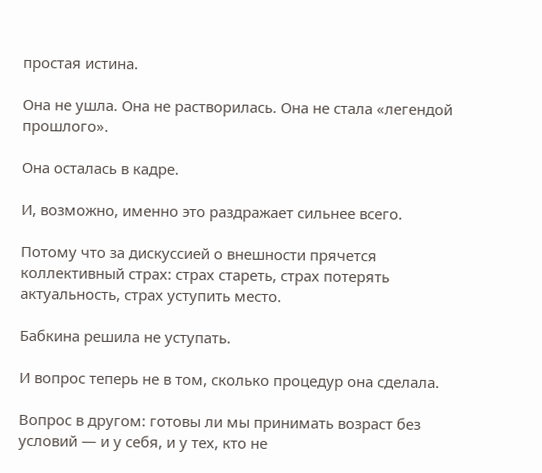простая истина.

Она не ушла. Она не растворилась. Она не стала «легендой прошлого».

Она осталась в кадре.

И, возможно, именно это раздражает сильнее всего.

Потому что за дискуссией о внешности прячется коллективный страх: страх стареть, страх потерять актуальность, страх уступить место.

Бабкина решила не уступать.

И вопрос теперь не в том, сколько процедур она сделала.

Вопрос в другом: готовы ли мы принимать возраст без условий — и у себя, и у тех, кто не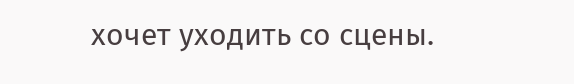хочет уходить со сцены.